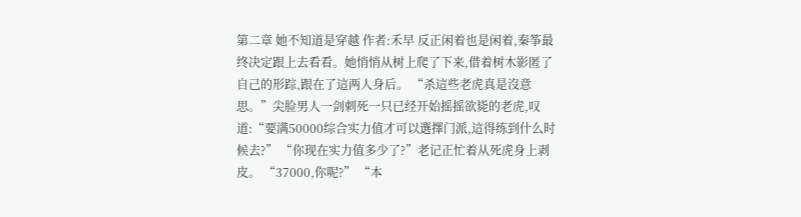第二章 她不知道是穿越 作者:禾早 反正闲着也是闲着,秦筝最终决定跟上去看看。她悄悄从树上爬了下来,借着树木影匿了自己的形踪,跟在了這两人身后。 “杀這些老虎真是沒意思。”尖脸男人一剑刺死一只已经开始摇摇欲毙的老虎,叹道:“要满50000综合实力值才可以選擇门派,這得练到什么时候去?” “你现在实力值多少了?”老记正忙着从死虎身上剥皮。 “37000,你呢?” “本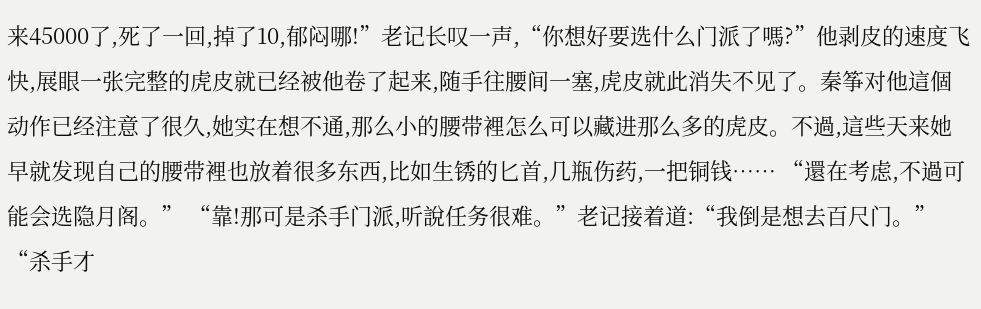来45000了,死了一回,掉了10,郁闷哪!”老记长叹一声,“你想好要选什么门派了嗎?”他剥皮的速度飞快,展眼一张完整的虎皮就已经被他卷了起来,随手往腰间一塞,虎皮就此消失不见了。秦筝对他這個动作已经注意了很久,她实在想不通,那么小的腰带裡怎么可以藏进那么多的虎皮。不過,這些天来她早就发现自己的腰带裡也放着很多东西,比如生锈的匕首,几瓶伤药,一把铜钱…… “還在考虑,不過可能会选隐月阁。” “靠!那可是杀手门派,听說任务很难。”老记接着道:“我倒是想去百尺门。” “杀手才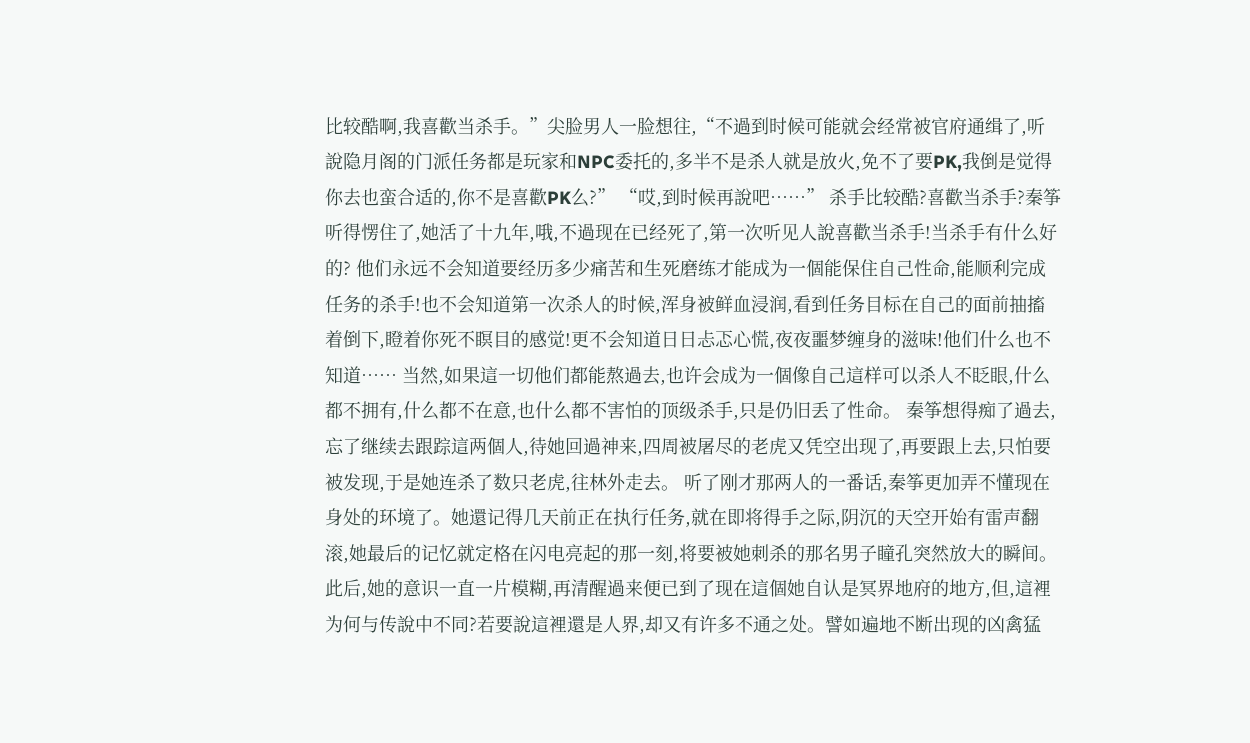比较酷啊,我喜歡当杀手。”尖脸男人一脸想往,“不過到时候可能就会经常被官府通缉了,听說隐月阁的门派任务都是玩家和NPC委托的,多半不是杀人就是放火,免不了要PK,我倒是觉得你去也蛮合适的,你不是喜歡PK么?” “哎,到时候再說吧……” 杀手比较酷?喜歡当杀手?秦筝听得愣住了,她活了十九年,哦,不過现在已经死了,第一次听见人說喜歡当杀手!当杀手有什么好的? 他们永远不会知道要经历多少痛苦和生死磨练才能成为一個能保住自己性命,能顺利完成任务的杀手!也不会知道第一次杀人的时候,浑身被鲜血浸润,看到任务目标在自己的面前抽搐着倒下,瞪着你死不瞑目的感觉!更不会知道日日忐忑心慌,夜夜噩梦缠身的滋味!他们什么也不知道…… 当然,如果這一切他们都能熬過去,也许会成为一個像自己這样可以杀人不眨眼,什么都不拥有,什么都不在意,也什么都不害怕的顶级杀手,只是仍旧丢了性命。 秦筝想得痴了過去,忘了继续去跟踪這两個人,待她回過神来,四周被屠尽的老虎又凭空出现了,再要跟上去,只怕要被发现,于是她连杀了数只老虎,往林外走去。 听了刚才那两人的一番话,秦筝更加弄不懂现在身处的环境了。她還记得几天前正在执行任务,就在即将得手之际,阴沉的天空开始有雷声翻滚,她最后的记忆就定格在闪电亮起的那一刻,将要被她刺杀的那名男子瞳孔突然放大的瞬间。 此后,她的意识一直一片模糊,再清醒過来便已到了现在這個她自认是冥界地府的地方,但,這裡为何与传說中不同?若要說這裡還是人界,却又有许多不通之处。譬如遍地不断出现的凶禽猛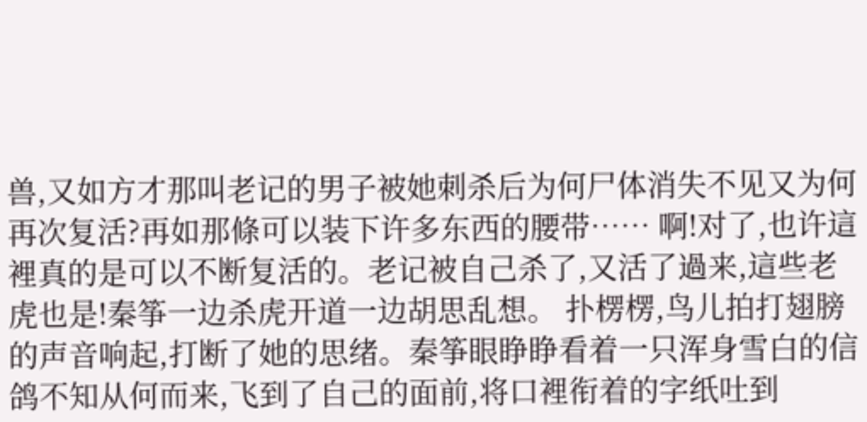兽,又如方才那叫老记的男子被她刺杀后为何尸体消失不见又为何再次复活?再如那條可以装下许多东西的腰带…… 啊!对了,也许這裡真的是可以不断复活的。老记被自己杀了,又活了過来,這些老虎也是!秦筝一边杀虎开道一边胡思乱想。 扑楞楞,鸟儿拍打翅膀的声音响起,打断了她的思绪。秦筝眼睁睁看着一只浑身雪白的信鸽不知从何而来,飞到了自己的面前,将口裡衔着的字纸吐到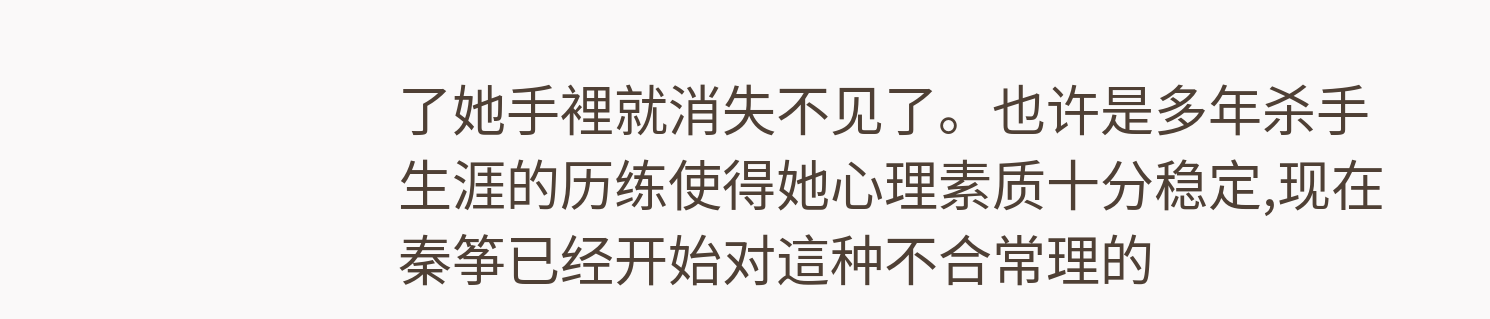了她手裡就消失不见了。也许是多年杀手生涯的历练使得她心理素质十分稳定,现在秦筝已经开始对這种不合常理的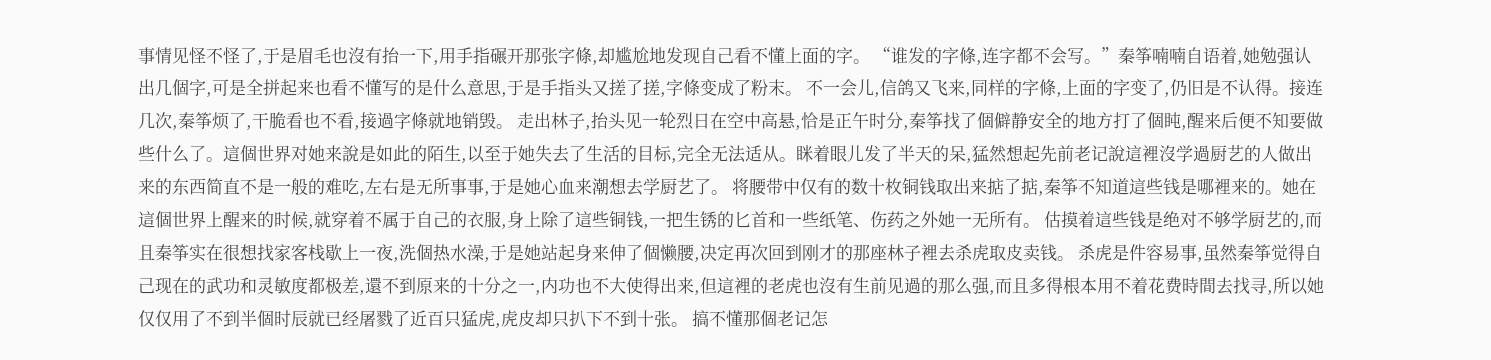事情见怪不怪了,于是眉毛也沒有抬一下,用手指碾开那张字條,却尴尬地发现自己看不懂上面的字。 “谁发的字條,连字都不会写。”秦筝喃喃自语着,她勉强认出几個字,可是全拼起来也看不懂写的是什么意思,于是手指头又搓了搓,字條变成了粉末。 不一会儿,信鸽又飞来,同样的字條,上面的字变了,仍旧是不认得。接连几次,秦筝烦了,干脆看也不看,接過字條就地销毁。 走出林子,抬头见一轮烈日在空中高悬,恰是正午时分,秦筝找了個僻静安全的地方打了個盹,醒来后便不知要做些什么了。這個世界对她来說是如此的陌生,以至于她失去了生活的目标,完全无法适从。眯着眼儿发了半天的呆,猛然想起先前老记說這裡沒学過厨艺的人做出来的东西简直不是一般的难吃,左右是无所事事,于是她心血来潮想去学厨艺了。 将腰带中仅有的数十枚铜钱取出来掂了掂,秦筝不知道這些钱是哪裡来的。她在這個世界上醒来的时候,就穿着不属于自己的衣服,身上除了這些铜钱,一把生锈的匕首和一些纸笔、伤药之外她一无所有。 估摸着這些钱是绝对不够学厨艺的,而且秦筝实在很想找家客栈歇上一夜,洗個热水澡,于是她站起身来伸了個懒腰,决定再次回到刚才的那座林子裡去杀虎取皮卖钱。 杀虎是件容易事,虽然秦筝觉得自己现在的武功和灵敏度都极差,還不到原来的十分之一,内功也不大使得出来,但這裡的老虎也沒有生前见過的那么强,而且多得根本用不着花费時間去找寻,所以她仅仅用了不到半個时辰就已经屠戮了近百只猛虎,虎皮却只扒下不到十张。 搞不懂那個老记怎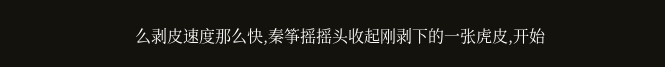么剥皮速度那么快,秦筝摇摇头收起刚剥下的一张虎皮,开始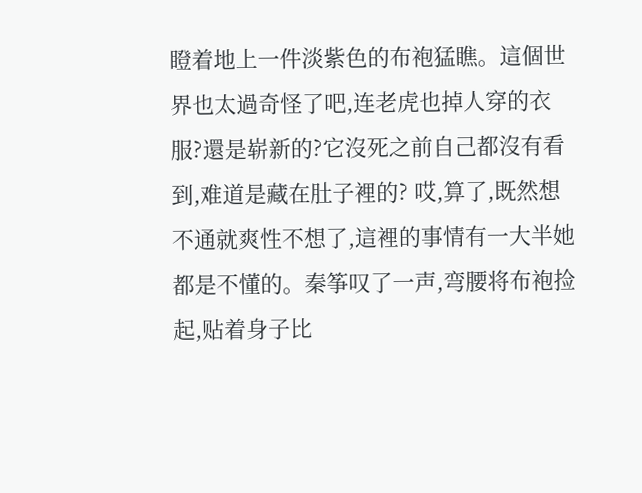瞪着地上一件淡紫色的布袍猛瞧。這個世界也太過奇怪了吧,连老虎也掉人穿的衣服?還是崭新的?它沒死之前自己都沒有看到,难道是藏在肚子裡的? 哎,算了,既然想不通就爽性不想了,這裡的事情有一大半她都是不懂的。秦筝叹了一声,弯腰将布袍捡起,贴着身子比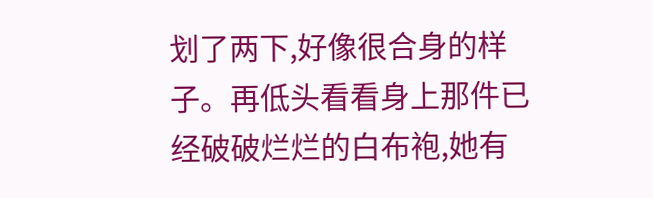划了两下,好像很合身的样子。再低头看看身上那件已经破破烂烂的白布袍,她有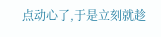点动心了,于是立刻就趁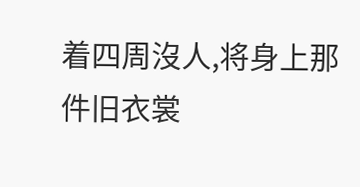着四周沒人,将身上那件旧衣裳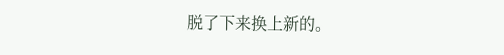脱了下来换上新的。